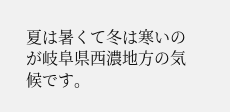夏は暑くて冬は寒いのが岐阜県西濃地方の気候です。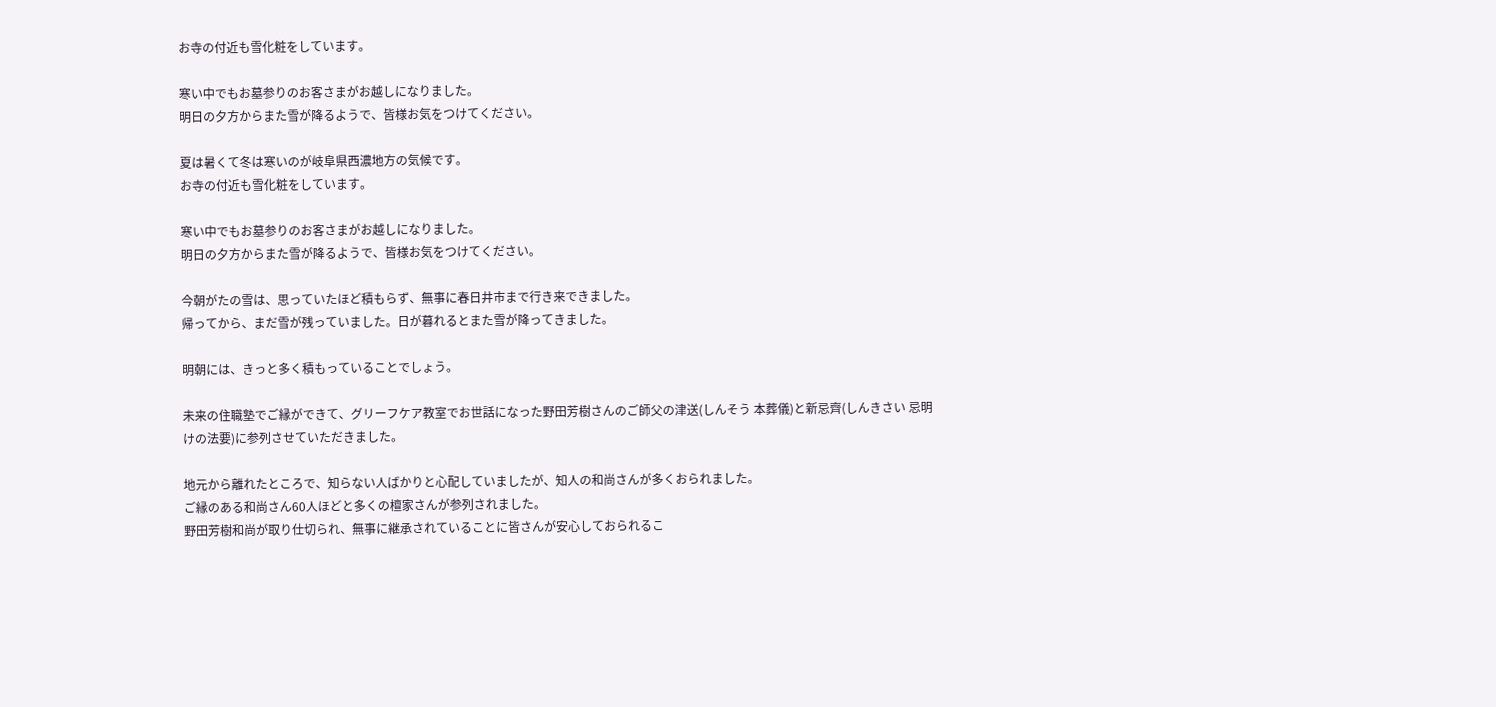お寺の付近も雪化粧をしています。

寒い中でもお墓参りのお客さまがお越しになりました。
明日の夕方からまた雪が降るようで、皆様お気をつけてください。

夏は暑くて冬は寒いのが岐阜県西濃地方の気候です。
お寺の付近も雪化粧をしています。

寒い中でもお墓参りのお客さまがお越しになりました。
明日の夕方からまた雪が降るようで、皆様お気をつけてください。

今朝がたの雪は、思っていたほど積もらず、無事に春日井市まで行き来できました。
帰ってから、まだ雪が残っていました。日が暮れるとまた雪が降ってきました。

明朝には、きっと多く積もっていることでしょう。

未来の住職塾でご縁ができて、グリーフケア教室でお世話になった野田芳樹さんのご師父の津送(しんそう 本葬儀)と新忌齊(しんきさい 忌明けの法要)に参列させていただきました。

地元から離れたところで、知らない人ばかりと心配していましたが、知人の和尚さんが多くおられました。
ご縁のある和尚さん60人ほどと多くの檀家さんが参列されました。
野田芳樹和尚が取り仕切られ、無事に継承されていることに皆さんが安心しておられるこ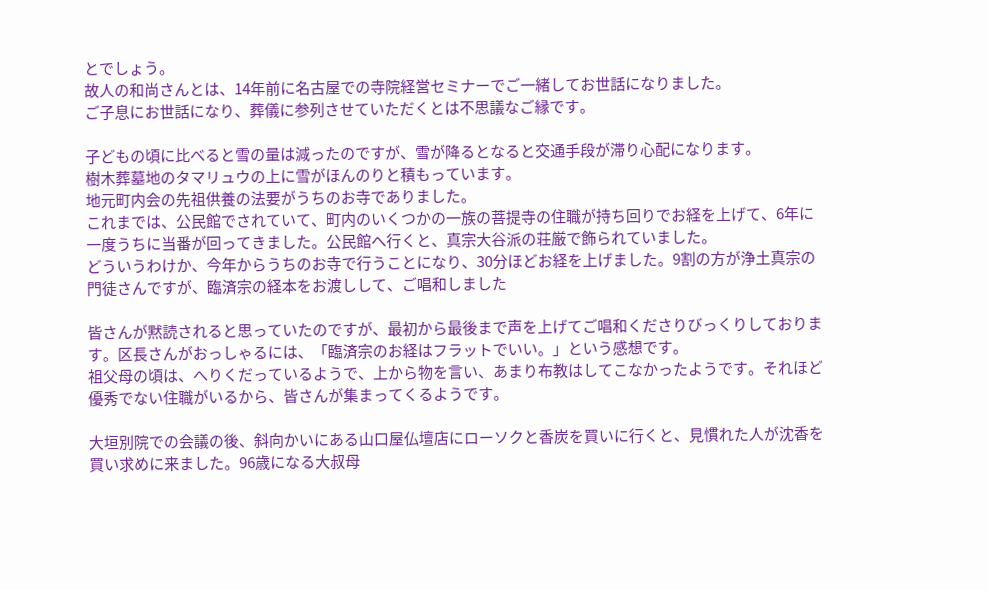とでしょう。
故人の和尚さんとは、14年前に名古屋での寺院経営セミナーでご一緒してお世話になりました。
ご子息にお世話になり、葬儀に参列させていただくとは不思議なご縁です。

子どもの頃に比べると雪の量は減ったのですが、雪が降るとなると交通手段が滞り心配になります。
樹木葬墓地のタマリュウの上に雪がほんのりと積もっています。
地元町内会の先祖供養の法要がうちのお寺でありました。
これまでは、公民館でされていて、町内のいくつかの一族の菩提寺の住職が持ち回りでお経を上げて、6年に一度うちに当番が回ってきました。公民館へ行くと、真宗大谷派の荘厳で飾られていました。
どういうわけか、今年からうちのお寺で行うことになり、30分ほどお経を上げました。9割の方が浄土真宗の門徒さんですが、臨済宗の経本をお渡しして、ご唱和しました

皆さんが黙読されると思っていたのですが、最初から最後まで声を上げてご唱和くださりびっくりしております。区長さんがおっしゃるには、「臨済宗のお経はフラットでいい。」という感想です。
祖父母の頃は、へりくだっているようで、上から物を言い、あまり布教はしてこなかったようです。それほど優秀でない住職がいるから、皆さんが集まってくるようです。

大垣別院での会議の後、斜向かいにある山口屋仏壇店にローソクと香炭を買いに行くと、見慣れた人が沈香を買い求めに来ました。96歳になる大叔母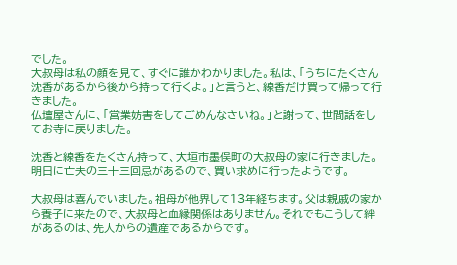でした。
大叔母は私の顔を見て、すぐに誰かわかりました。私は、「うちにたくさん沈香があるから後から持って行くよ。」と言うと、線香だけ買って帰って行きました。
仏壇屋さんに、「営業妨害をしてごめんなさいね。」と謝って、世間話をしてお寺に戻りました。

沈香と線香をたくさん持って、大垣市墨俣町の大叔母の家に行きました。
明日に亡夫の三十三回忌があるので、買い求めに行ったようです。

大叔母は喜んでいました。祖母が他界して13年経ちます。父は親戚の家から養子に来たので、大叔母と血縁関係はありません。それでもこうして絆があるのは、先人からの遺産であるからです。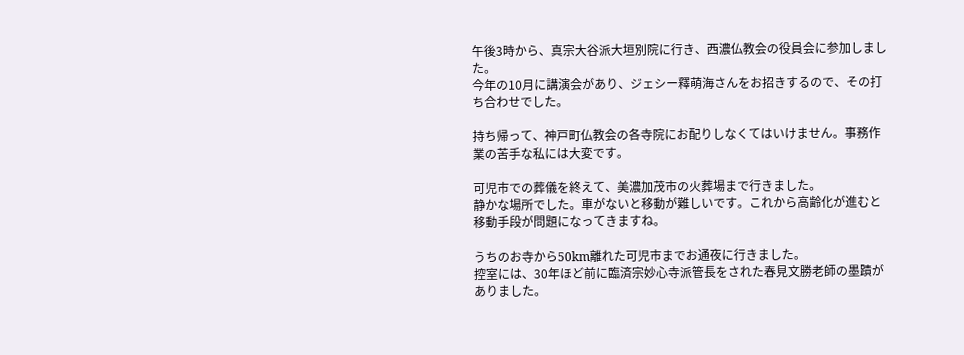午後3時から、真宗大谷派大垣別院に行き、西濃仏教会の役員会に参加しました。
今年の10月に講演会があり、ジェシー釋萌海さんをお招きするので、その打ち合わせでした。

持ち帰って、神戸町仏教会の各寺院にお配りしなくてはいけません。事務作業の苦手な私には大変です。

可児市での葬儀を終えて、美濃加茂市の火葬場まで行きました。
静かな場所でした。車がないと移動が難しいです。これから高齢化が進むと移動手段が問題になってきますね。

うちのお寺から50km離れた可児市までお通夜に行きました。
控室には、30年ほど前に臨済宗妙心寺派管長をされた春見文勝老師の墨蹟がありました。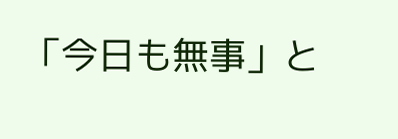「今日も無事」と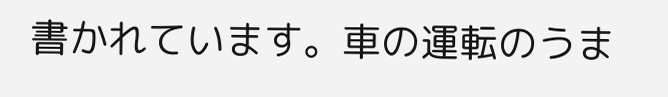書かれています。車の運転のうま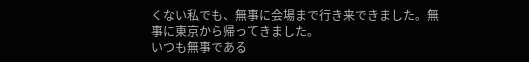くない私でも、無事に会場まで行き来できました。無事に東京から帰ってきました。
いつも無事である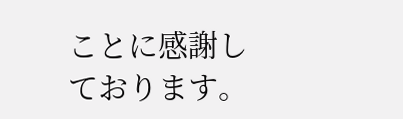ことに感謝しております。